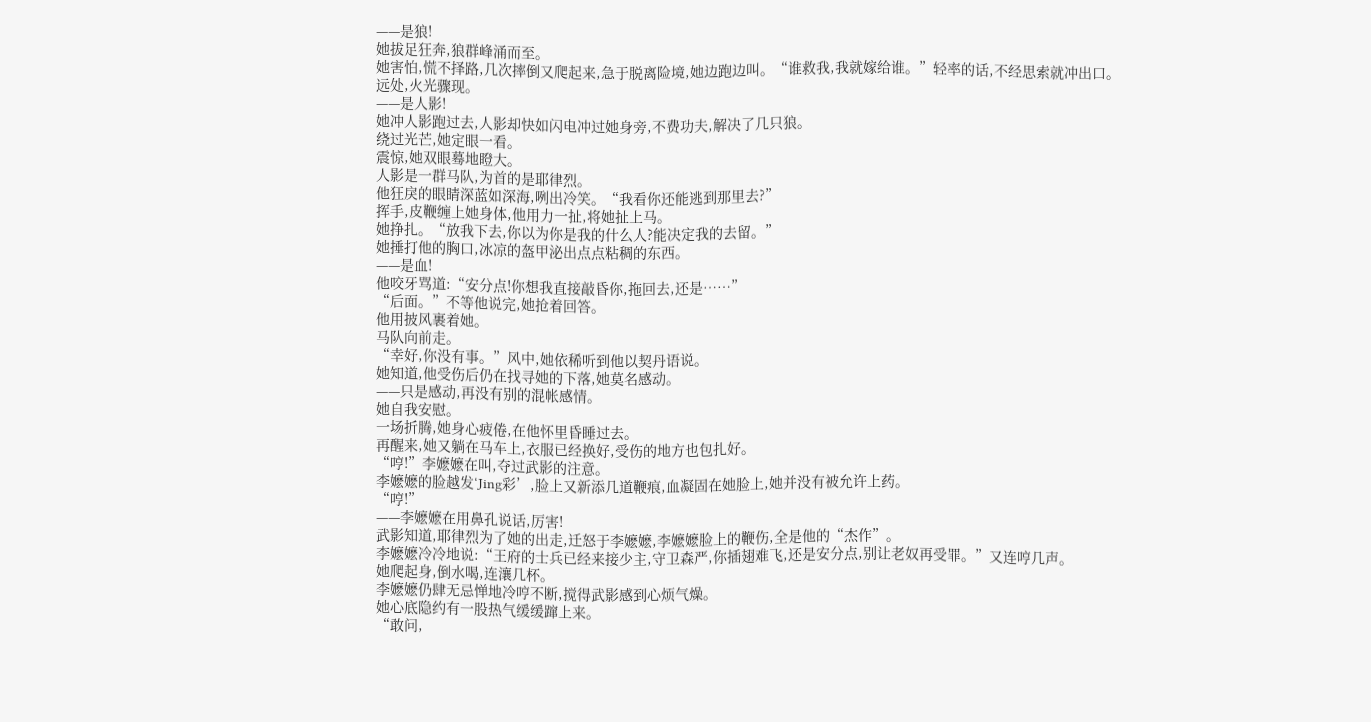——是狼!
她拔足狂奔,狼群峰涌而至。
她害怕,慌不择路,几次摔倒又爬起来,急于脱离险境,她边跑边叫。“谁救我,我就嫁给谁。”轻率的话,不经思索就冲出口。
远处,火光骤现。
——是人影!
她冲人影跑过去,人影却快如闪电冲过她身旁,不费功夫,解决了几只狼。
绕过光芒,她定眼一看。
震惊,她双眼蓦地瞪大。
人影是一群马队,为首的是耶律烈。
他狂戾的眼睛深蓝如深海,咧出冷笑。“我看你还能逃到那里去?”
挥手,皮鞭缠上她身体,他用力一扯,将她扯上马。
她挣扎。“放我下去,你以为你是我的什么人?能决定我的去留。”
她捶打他的胸口,冰凉的盔甲泌出点点粘稠的东西。
——是血!
他咬牙骂道:“安分点!你想我直接敲昏你,拖回去,还是……”
“后面。”不等他说完,她抢着回答。
他用披风裹着她。
马队向前走。
“幸好,你没有事。”风中,她依稀听到他以契丹语说。
她知道,他受伤后仍在找寻她的下落,她莫名感动。
——只是感动,再没有别的混帐感情。
她自我安慰。
一场折腾,她身心疲倦,在他怀里昏睡过去。
再醒来,她又躺在马车上,衣服已经换好,受伤的地方也包扎好。
“哼!”李嬷嬷在叫,夺过武影的注意。
李嬷嬷的脸越发‘Jing彩’,脸上又新添几道鞭痕,血凝固在她脸上,她并没有被允许上药。
“哼!”
——李嬷嬷在用鼻孔说话,厉害!
武影知道,耶律烈为了她的出走,迁怒于李嬷嬷,李嬷嬷脸上的鞭伤,全是他的“杰作”。
李嬷嬷冷冷地说:“王府的士兵已经来接少主,守卫森严,你插翅难飞,还是安分点,别让老奴再受罪。”又连哼几声。
她爬起身,倒水喝,连瀼几杯。
李嬷嬷仍肆无忌惮地冷哼不断,搅得武影感到心烦气燥。
她心底隐约有一股热气缓缓蹿上来。
“敢问,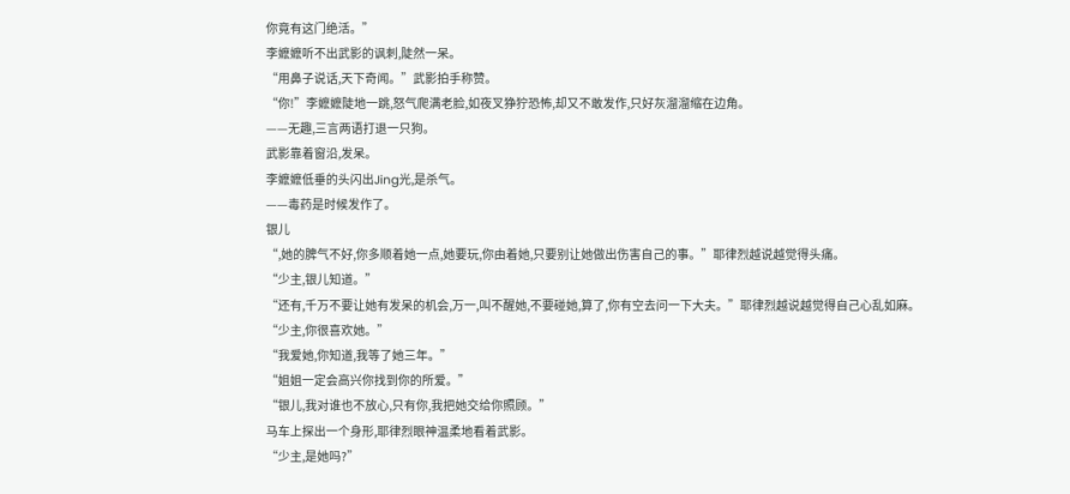你竟有这门绝活。”
李嬷嬷听不出武影的讽刺,陡然一呆。
“用鼻子说话,天下奇闻。”武影拍手称赞。
“你!”李嬷嬷陡地一跳,怒气爬满老脸,如夜叉狰狞恐怖,却又不敢发作,只好灰溜溜缩在边角。
——无趣,三言两语打退一只狗。
武影靠着窗沿,发呆。
李嬷嬷低垂的头闪出Jing光,是杀气。
——毒药是时候发作了。
银儿
“,她的脾气不好,你多顺着她一点,她要玩,你由着她,只要别让她做出伤害自己的事。”耶律烈越说越觉得头痛。
“少主,银儿知道。”
“还有,千万不要让她有发呆的机会,万一,叫不醒她,不要碰她,算了,你有空去问一下大夫。”耶律烈越说越觉得自己心乱如麻。
“少主,你很喜欢她。”
“我爱她,你知道,我等了她三年。”
“姐姐一定会高兴你找到你的所爱。”
“银儿,我对谁也不放心,只有你,我把她交给你照顾。”
马车上探出一个身形,耶律烈眼神温柔地看着武影。
“少主,是她吗?”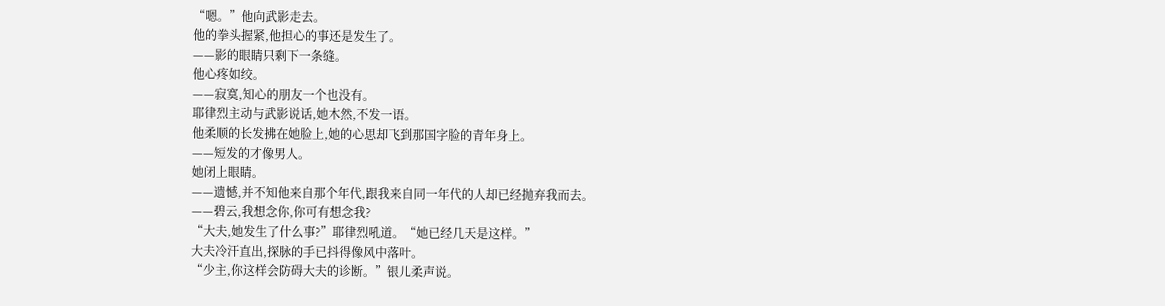“嗯。”他向武影走去。
他的拳头握紧,他担心的事还是发生了。
——影的眼睛只剩下一条缝。
他心疼如绞。
——寂寞,知心的朋友一个也没有。
耶律烈主动与武影说话,她木然,不发一语。
他柔顺的长发拂在她脸上,她的心思却飞到那国字脸的青年身上。
——短发的才像男人。
她闭上眼睛。
——遗憾,并不知他来自那个年代,跟我来自同一年代的人却已经抛弃我而去。
——碧云,我想念你,你可有想念我?
“大夫,她发生了什么事?”耶律烈吼道。“她已经几天是这样。”
大夫冷汗直出,探脉的手已抖得像风中落叶。
“少主,你这样会防碍大夫的诊断。”银儿柔声说。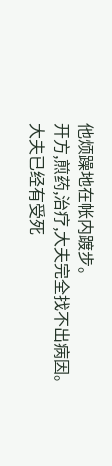他烦躁地在帐内踱步。
开方,煎药,治疗,大夫完全找不出病因。
大夫已经有受死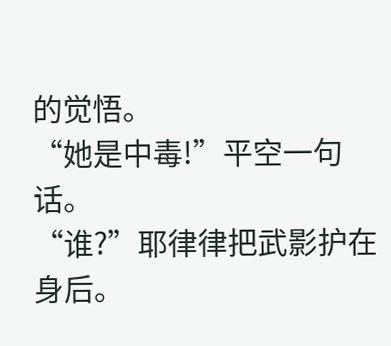的觉悟。
“她是中毒!”平空一句话。
“谁?”耶律律把武影护在身后。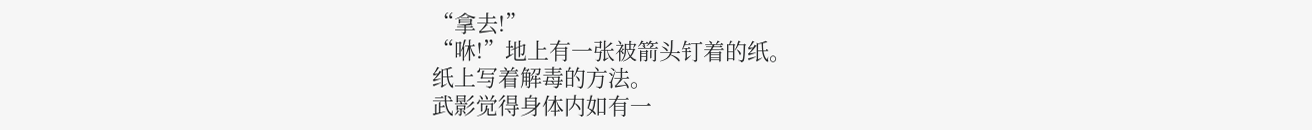“拿去!”
“咻!”地上有一张被箭头钉着的纸。
纸上写着解毒的方法。
武影觉得身体内如有一